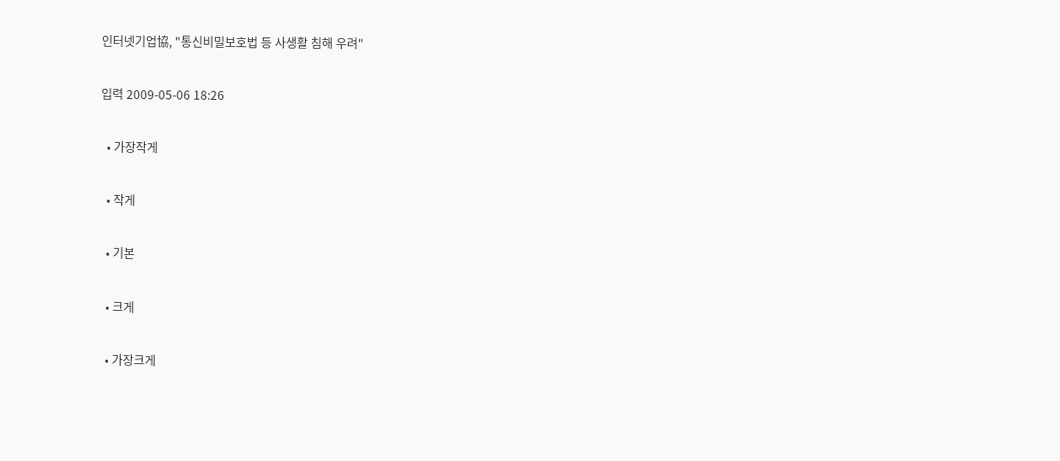인터넷기업協, "통신비밀보호법 등 사생활 침해 우려"

입력 2009-05-06 18:26

  • 가장작게

  • 작게

  • 기본

  • 크게

  • 가장크게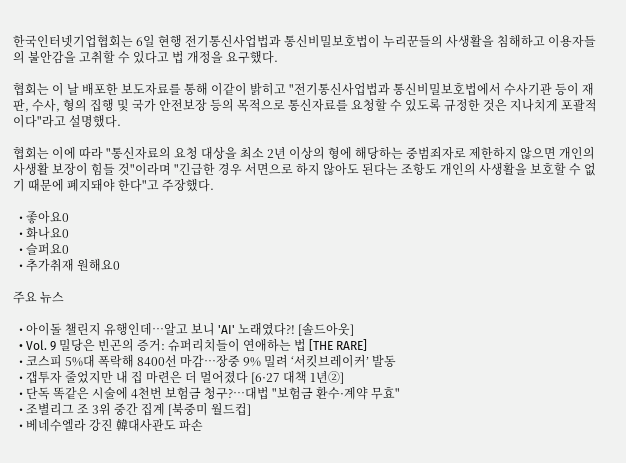한국인터넷기업협회는 6일 현행 전기통신사업법과 통신비밀보호법이 누리꾼들의 사생활을 침해하고 이용자들의 불안감을 고취할 수 있다고 법 개정을 요구했다.

협회는 이 날 배포한 보도자료를 통해 이같이 밝히고 "전기통신사업법과 통신비밀보호법에서 수사기관 등이 재판, 수사, 형의 집행 및 국가 안전보장 등의 목적으로 통신자료를 요청할 수 있도록 규정한 것은 지나치게 포괄적이다"라고 설명했다.

협회는 이에 따라 "통신자료의 요청 대상을 최소 2년 이상의 형에 해당하는 중범죄자로 제한하지 않으면 개인의 사생활 보장이 힘들 것"이라며 "긴급한 경우 서면으로 하지 않아도 된다는 조항도 개인의 사생활을 보호할 수 없기 때문에 폐지돼야 한다"고 주장했다.

  • 좋아요0
  • 화나요0
  • 슬퍼요0
  • 추가취재 원해요0

주요 뉴스

  • 아이돌 챌린지 유행인데⋯알고 보니 'AI' 노래였다?! [솔드아웃]
  • Vol. 9 밀당은 빈곤의 증거: 슈퍼리치들이 연애하는 법 [THE RARE]
  • 코스피 5%대 폭락해 8400선 마감⋯장중 9% 밀려 ‘서킷브레이커’ 발동
  • 갭투자 줄었지만 내 집 마련은 더 멀어졌다 [6·27 대책 1년②]
  • 단독 똑같은 시술에 4천번 보험금 청구?…대법 "보험금 환수·계약 무효"
  • 조별리그 조 3위 중간 집계 [북중미 월드컵]
  • 베네수엘라 강진 韓대사관도 파손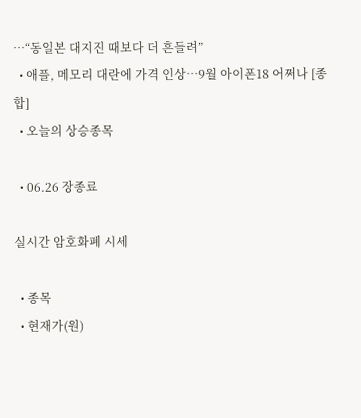⋯“동일본 대지진 때보다 더 흔들려”
  • 애플, 메모리 대란에 가격 인상⋯9월 아이폰18 어쩌나 [종합]
  • 오늘의 상승종목

  • 06.26 장종료

실시간 암호화폐 시세

  • 종목
  • 현재가(원)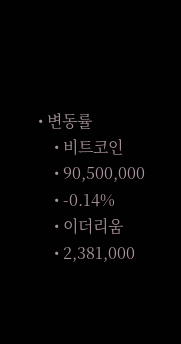• 변동률
    • 비트코인
    • 90,500,000
    • -0.14%
    • 이더리움
    • 2,381,000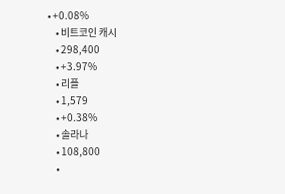• +0.08%
    • 비트코인 캐시
    • 298,400
    • +3.97%
    • 리플
    • 1,579
    • +0.38%
    • 솔라나
    • 108,800
    •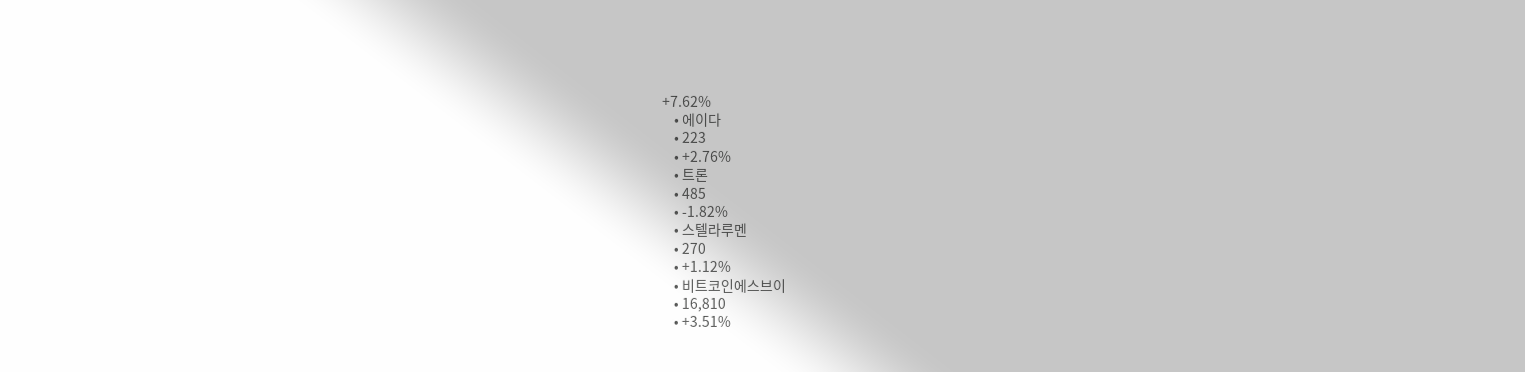+7.62%
    • 에이다
    • 223
    • +2.76%
    • 트론
    • 485
    • -1.82%
    • 스텔라루멘
    • 270
    • +1.12%
    • 비트코인에스브이
    • 16,810
    • +3.51%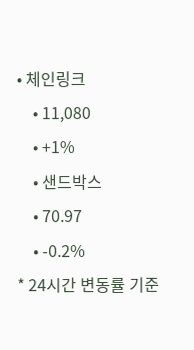• 체인링크
    • 11,080
    • +1%
    • 샌드박스
    • 70.97
    • -0.2%
* 24시간 변동률 기준